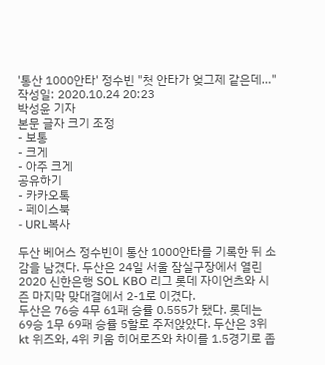'통산 1000안타' 정수빈 "첫 안타가 엊그제 같은데…"
작성일: 2020.10.24 20:23
박성윤 기자
본문 글자 크기 조정
- 보통
- 크게
- 아주 크게
공유하기
- 카카오톡
- 페이스북
- URL복사

두산 베어스 정수빈이 통산 1000안타를 기록한 뒤 소감을 남겼다. 두산은 24일 서울 잠실구장에서 열린 2020 신한은행 SOL KBO 리그 롯데 자이언츠와 시즌 마지막 맞대결에서 2-1로 이겼다.
두산은 76승 4무 61패 승률 0.555가 됐다. 롯데는 69승 1무 69패 승률 5할로 주저앉았다. 두산은 3위 kt 위즈와, 4위 키움 히어로즈와 차이를 1.5경기로 좁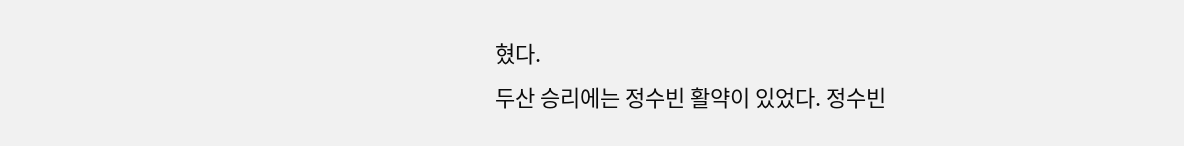혔다.
두산 승리에는 정수빈 활약이 있었다. 정수빈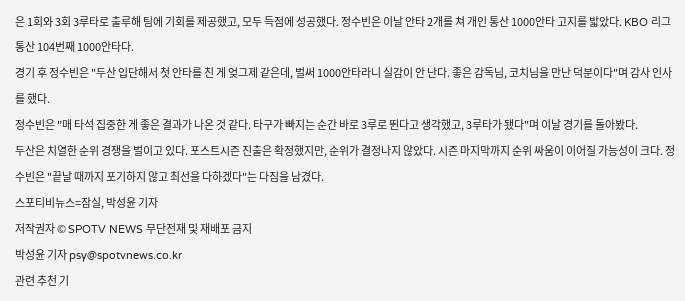은 1회와 3회 3루타로 출루해 팀에 기회를 제공했고, 모두 득점에 성공했다. 정수빈은 이날 안타 2개를 쳐 개인 통산 1000안타 고지를 밟았다. KBO 리그 통산 104번째 1000안타다.
경기 후 정수빈은 "두산 입단해서 첫 안타를 친 게 엊그제 같은데, 벌써 1000안타라니 실감이 안 난다. 좋은 감독님, 코치님을 만난 덕분이다"며 감사 인사를 했다.
정수빈은 "매 타석 집중한 게 좋은 결과가 나온 것 같다. 타구가 빠지는 순간 바로 3루로 뛴다고 생각했고, 3루타가 됐다"며 이날 경기를 돌아봤다.
두산은 치열한 순위 경쟁을 벌이고 있다. 포스트시즌 진출은 확정했지만, 순위가 결정나지 않았다. 시즌 마지막까지 순위 싸움이 이어질 가능성이 크다. 정수빈은 "끝날 때까지 포기하지 않고 최선을 다하겠다"는 다짐을 남겼다.
스포티비뉴스=잠실, 박성윤 기자
저작권자 © SPOTV NEWS 무단전재 및 재배포 금지
박성윤 기자 psy@spotvnews.co.kr
관련 추천 기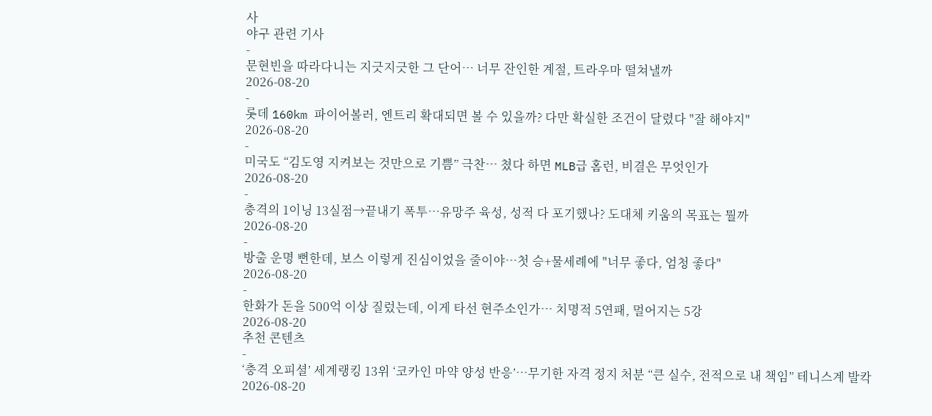사
야구 관련 기사
-
문현빈을 따라다니는 지긋지긋한 그 단어… 너무 잔인한 계절, 트라우마 떨쳐낼까
2026-08-20
-
롯데 160km 파이어볼러, 엔트리 확대되면 볼 수 있을까? 다만 확실한 조건이 달렸다 "잘 해야지"
2026-08-20
-
미국도 “김도영 지켜보는 것만으로 기쁨” 극찬… 쳤다 하면 MLB급 홈런, 비결은 무엇인가
2026-08-20
-
충격의 1이닝 13실점→끝내기 폭투…유망주 육성, 성적 다 포기했나? 도대체 키움의 목표는 뭘까
2026-08-20
-
방출 운명 뻔한데, 보스 이렇게 진심이었을 줄이야…첫 승+물세례에 "너무 좋다, 엄청 좋다"
2026-08-20
-
한화가 돈을 500억 이상 질렀는데, 이게 타선 현주소인가… 치명적 5연패, 멀어지는 5강
2026-08-20
추천 콘텐츠
-
‘충격 오피셜’ 세계랭킹 13위 ‘코카인 마약 양성 반응’…무기한 자격 정지 처분 “큰 실수, 전적으로 내 책임” 테니스계 발칵
2026-08-20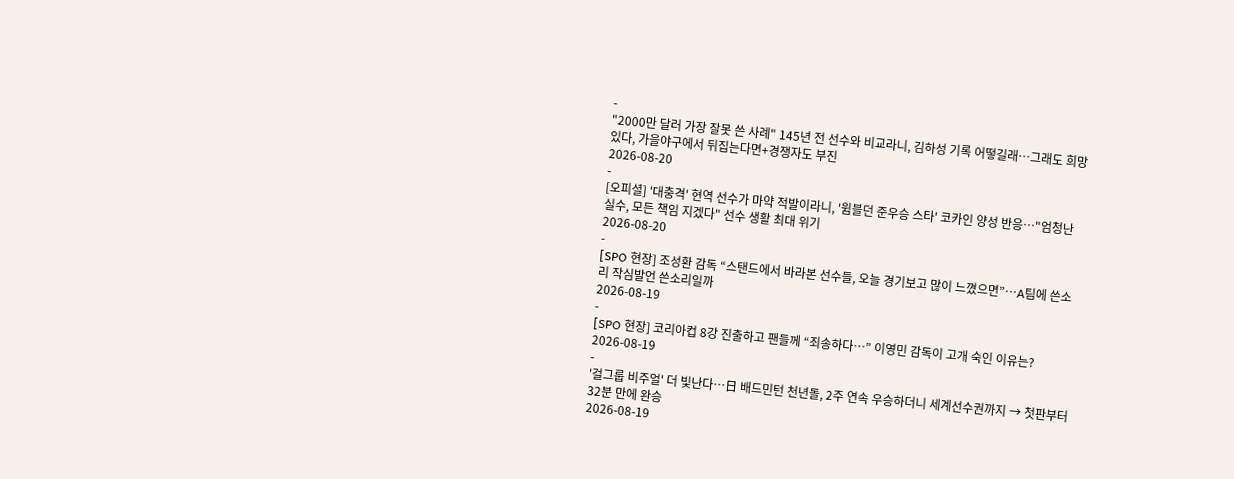-
"2000만 달러 가장 잘못 쓴 사례" 145년 전 선수와 비교라니, 김하성 기록 어떻길래…그래도 희망 있다, 가을야구에서 뒤집는다면+경쟁자도 부진
2026-08-20
-
[오피셜] '대충격' 현역 선수가 마약 적발이라니, '윔블던 준우승 스타' 코카인 양성 반응…"엄청난 실수, 모든 책임 지겠다" 선수 생활 최대 위기
2026-08-20
-
[SPO 현장] 조성환 감독 “스탠드에서 바라본 선수들, 오늘 경기보고 많이 느꼈으면”…A팀에 쓴소리 작심발언 쓴소리일까
2026-08-19
-
[SPO 현장] 코리아컵 8강 진출하고 팬들께 “죄송하다…” 이영민 감독이 고개 숙인 이유는?
2026-08-19
-
'걸그룹 비주얼' 더 빛난다…日 배드민턴 천년돌, 2주 연속 우승하더니 세계선수권까지 → 첫판부터 32분 만에 완승
2026-08-19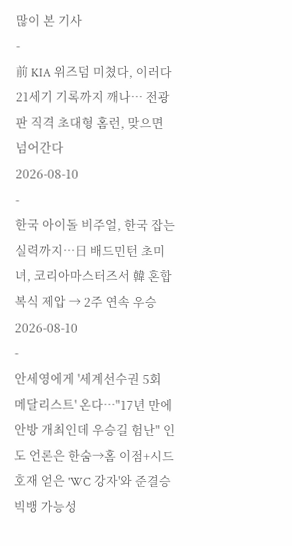많이 본 기사
-
前 KIA 위즈덤 미쳤다, 이러다 21세기 기록까지 깨나… 전광판 직격 초대형 홈런, 맞으면 넘어간다
2026-08-10
-
한국 아이돌 비주얼, 한국 잡는 실력까지…日 배드민턴 초미녀, 코리아마스터즈서 韓 혼합복식 제압 → 2주 연속 우승
2026-08-10
-
안세영에게 '세계선수권 5회 메달리스트' 온다…"17년 만에 안방 개최인데 우승길 험난" 인도 언론은 한숨→홈 이점+시드 호재 얻은 'WC 강자'와 준결승 빅뱅 가능성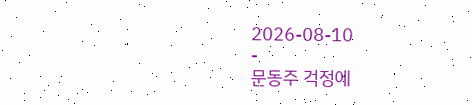2026-08-10
-
문동주 걱정에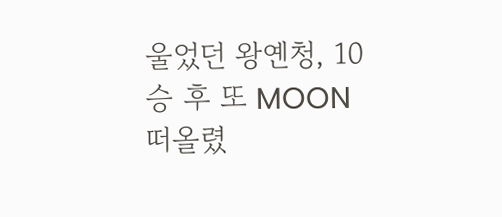울었던 왕옌청, 10승 후 또 MOON 떠올렸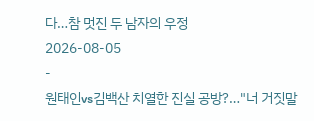다…참 멋진 두 남자의 우정
2026-08-05
-
원태인vs김백산 치열한 진실 공방?…"너 거짓말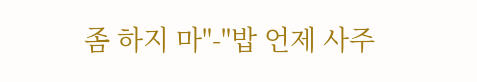좀 하지 마"-"밥 언제 사주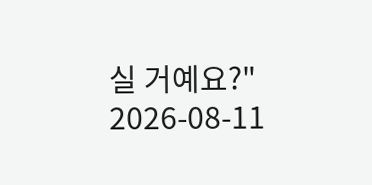실 거예요?"
2026-08-11